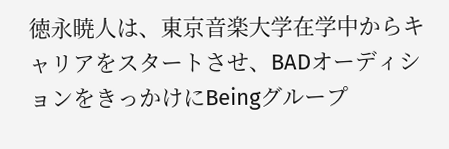徳永暁人は、東京音楽大学在学中からキャリアをスタートさせ、BADオーディションをきっかけにBeingグループ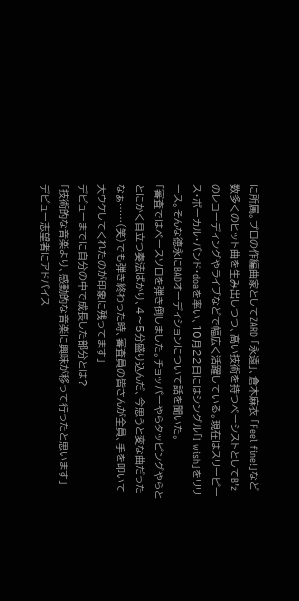に所属。プロの作編曲家としてZARD 「永遠」、倉木麻衣 「Feel fine!」など数多くのヒット曲を生み出しつつ、高い技術を持つベーシストとしてB’zのレコーディングやライブなどで幅広く活躍している。現在はスリーピース・ボーカル・バンド・doaを率い、10月22日にはシングル「I wish」をリリース。そんな徳永にBADオーディションについて話を聞いた。
「審査ではベースソロを弾き倒しました。チョッパーやらタッピングやらととにかく目立つ奏法ばかり、4〜5分盛り込んだ、今思うと変な曲だったなぁ……(笑)でも弾き終わった時、審査員の皆さんが全員、手を叩いて大ウケしてくれたのが印象に残ってます」
デビューまでに自分の中で成長した部分とは?
「技術的な音楽より、感動的な音楽に興味が移って行ったと思います」
デビュー志望者にアドバイス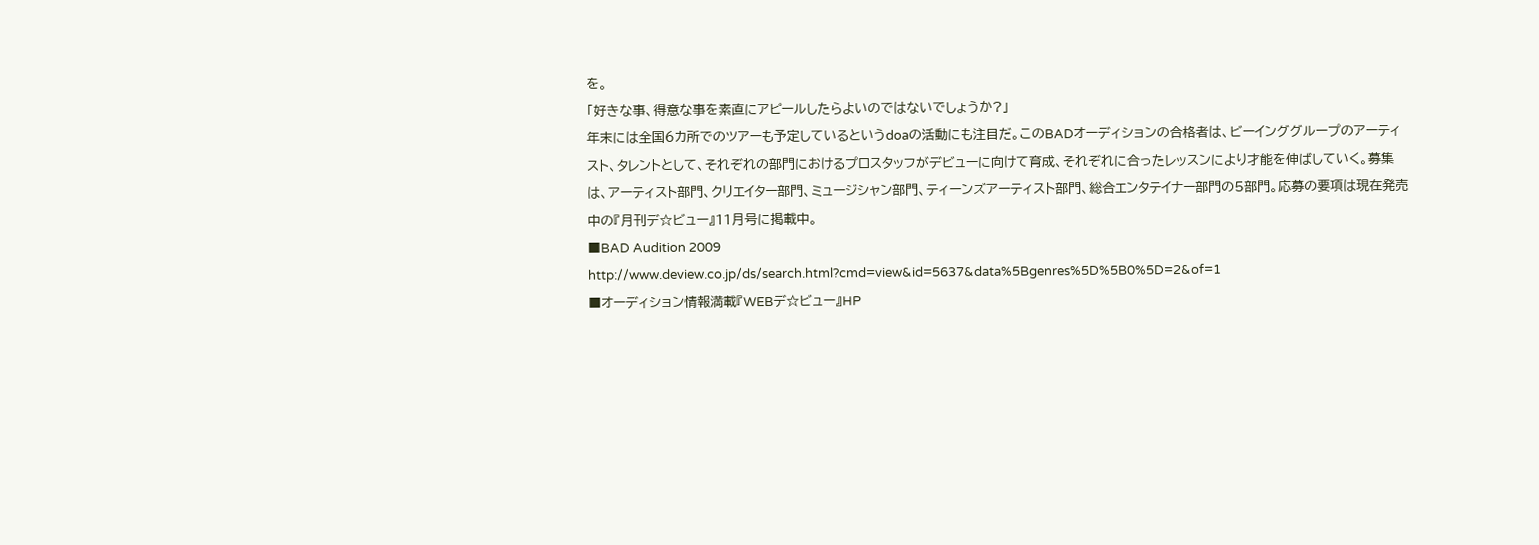を。
「好きな事、得意な事を素直にアピールしたらよいのではないでしょうか?」
年末には全国6カ所でのツアーも予定しているというdoaの活動にも注目だ。このBADオーディションの合格者は、ビーインググループのアーティスト、タレントとして、それぞれの部門におけるプロスタッフがデビューに向けて育成、それぞれに合ったレッスンにより才能を伸ばしていく。募集は、アーティスト部門、クリエイター部門、ミュージシャン部門、ティーンズアーティスト部門、総合エンタテイナー部門の5部門。応募の要項は現在発売中の『月刊デ☆ビュー』11月号に掲載中。
■BAD Audition 2009
http://www.deview.co.jp/ds/search.html?cmd=view&id=5637&data%5Bgenres%5D%5B0%5D=2&of=1
■オーディション情報満載『WEBデ☆ビュー』HP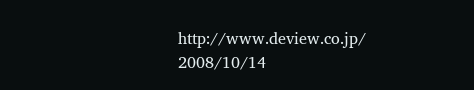http://www.deview.co.jp/
2008/10/14